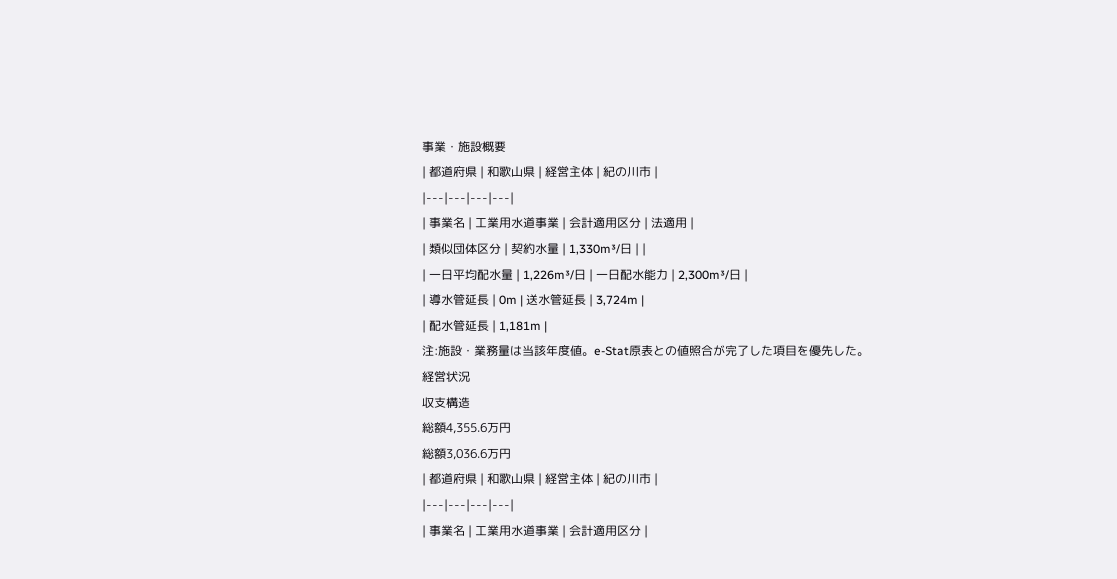事業・施設概要
| 都道府県 | 和歌山県 | 経営主体 | 紀の川市 |
|---|---|---|---|
| 事業名 | 工業用水道事業 | 会計適用区分 | 法適用 |
| 類似団体区分 | 契約水量 | 1,330m³/日 | |
| 一日平均配水量 | 1,226m³/日 | 一日配水能力 | 2,300m³/日 |
| 導水管延長 | 0m | 送水管延長 | 3,724m |
| 配水管延長 | 1,181m |
注:施設・業務量は当該年度値。e-Stat原表との値照合が完了した項目を優先した。
経営状況
収支構造
総額4,355.6万円
総額3,036.6万円
| 都道府県 | 和歌山県 | 経営主体 | 紀の川市 |
|---|---|---|---|
| 事業名 | 工業用水道事業 | 会計適用区分 |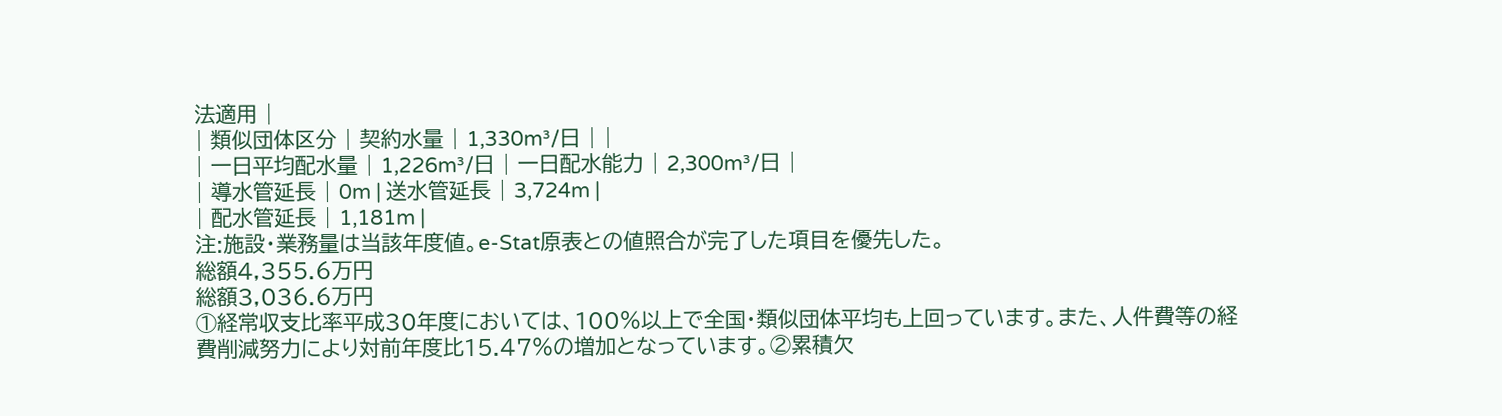法適用 |
| 類似団体区分 | 契約水量 | 1,330m³/日 | |
| 一日平均配水量 | 1,226m³/日 | 一日配水能力 | 2,300m³/日 |
| 導水管延長 | 0m | 送水管延長 | 3,724m |
| 配水管延長 | 1,181m |
注:施設・業務量は当該年度値。e-Stat原表との値照合が完了した項目を優先した。
総額4,355.6万円
総額3,036.6万円
①経常収支比率平成30年度においては、100%以上で全国・類似団体平均も上回っています。また、人件費等の経費削減努力により対前年度比15.47%の増加となっています。②累積欠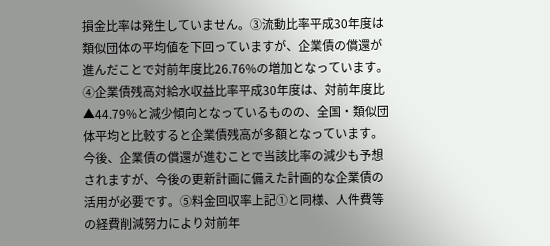損金比率は発生していません。③流動比率平成30年度は類似団体の平均値を下回っていますが、企業債の償還が進んだことで対前年度比26.76%の増加となっています。④企業債残高対給水収益比率平成30年度は、対前年度比▲44.79%と減少傾向となっているものの、全国・類似団体平均と比較すると企業債残高が多額となっています。今後、企業債の償還が進むことで当該比率の減少も予想されますが、今後の更新計画に備えた計画的な企業債の活用が必要です。⑤料金回収率上記①と同様、人件費等の経費削減努力により対前年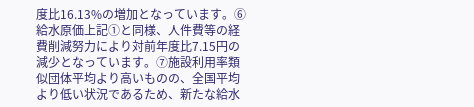度比16.13%の増加となっています。⑥給水原価上記①と同様、人件費等の経費削減努力により対前年度比7.15円の減少となっています。⑦施設利用率類似団体平均より高いものの、全国平均より低い状況であるため、新たな給水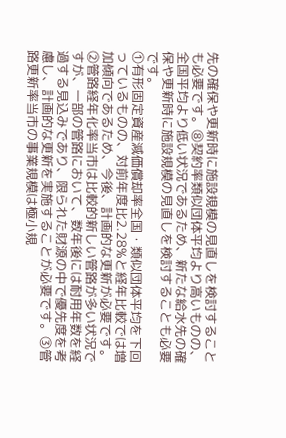先の確保や更新時に施設規模の見直しを検討することも必要です。⑧契約率類似団体平均より高いものの、全国平均より低い状況であるため、新たな給水先の確保や更新時に施設規模の見直しを検討することも必要です。
①有形固定資産減価償却率全国・類似団体平均を下回っているものの、対前年度比2.28%と経年比較では増加傾向であるため、今後、計画的な更新が必要です。②管路経年化率当市は比較的新しい管路が多い状況ですが、一部の管路において、数年後には耐用年数を経過する見込みであり、限られた財源の中で優先度を考慮し、計画的な更新を実施することが必要です。③管路更新率当市の事業規模は極小規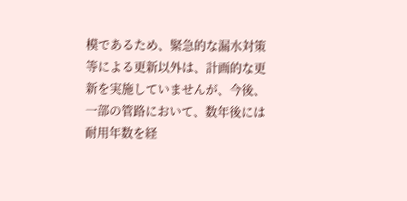模であるため、緊急的な漏水対策等による更新以外は、計画的な更新を実施していませんが、今後、一部の管路において、数年後には耐用年数を経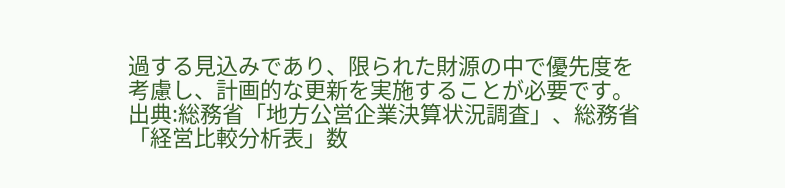過する見込みであり、限られた財源の中で優先度を考慮し、計画的な更新を実施することが必要です。
出典:総務省「地方公営企業決算状況調査」、総務省「経営比較分析表」数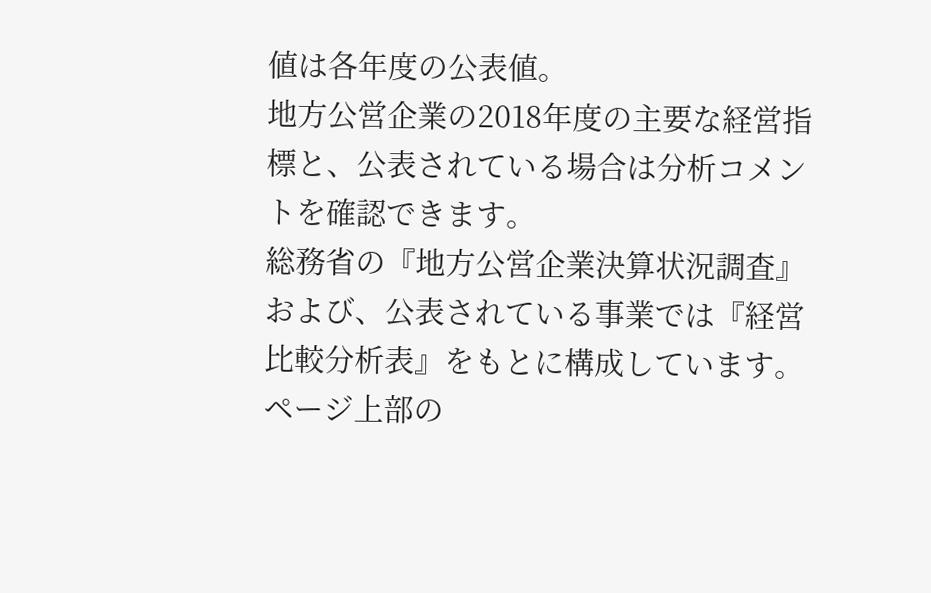値は各年度の公表値。
地方公営企業の2018年度の主要な経営指標と、公表されている場合は分析コメントを確認できます。
総務省の『地方公営企業決算状況調査』および、公表されている事業では『経営比較分析表』をもとに構成しています。
ページ上部の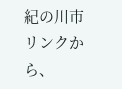紀の川市リンクから、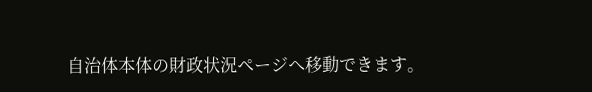自治体本体の財政状況ページへ移動できます。